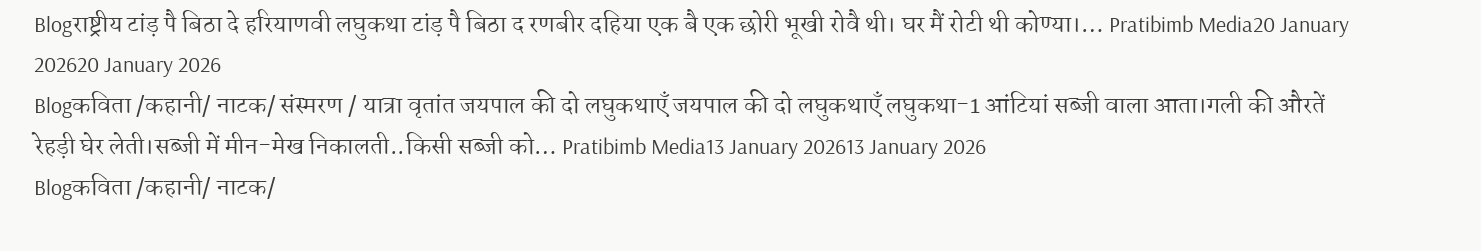Blogराष्ट्रीय टांड़ पै बिठा दे हरियाणवी लघुकथा टांड़ पै बिठा द रणबीर दहिया एक बै एक छोरी भूखी रोवै थी। घर मैं रोटी थी कोण्या।… Pratibimb Media20 January 202620 January 2026
Blogकविता /कहानी/ नाटक/ संस्मरण / यात्रा वृतांत जयपाल की दो लघुकथाएँ जयपाल की दो लघुकथाएँ लघुकथा-1 आंटियां सब्जी वाला आता।गली की औरतें रेहड़ी घेर लेती।सब्जी में मीन-मेख निकालती..किसी सब्जी को… Pratibimb Media13 January 202613 January 2026
Blogकविता /कहानी/ नाटक/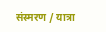संस्मरण / यात्रा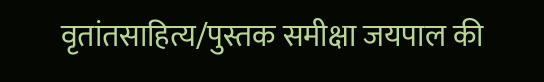वृतांतसाहित्य/पुस्तक समीक्षा जयपाल की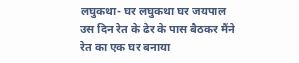लघुकथा- घर लघुकथा घर जयपाल उस दिन रेत के ढेर के पास बैठकर मैंने रेत का एक घर बनाया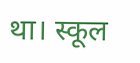था। स्कूल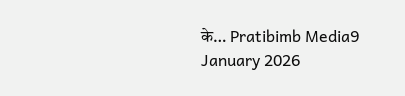के… Pratibimb Media9 January 2026